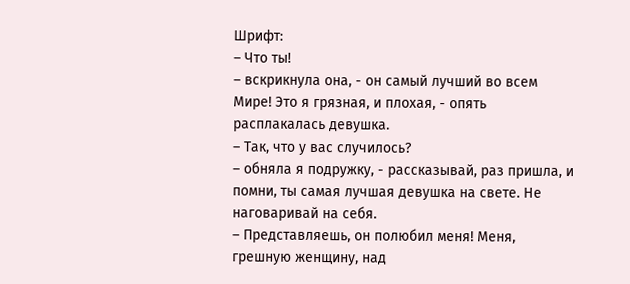Шрифт:
– Что ты!
– вскрикнула она, - он самый лучший во всем Мире! Это я грязная, и плохая, - опять расплакалась девушка.
– Так, что у вас случилось?
– обняла я подружку, - рассказывай, раз пришла, и помни, ты самая лучшая девушка на свете. Не наговаривай на себя.
– Представляешь, он полюбил меня! Меня, грешную женщину, над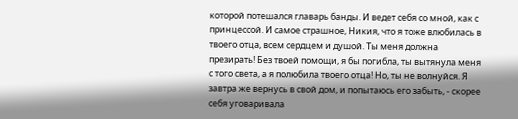которой потешался главарь банды. И ведет себя со мной, как с принцессой. И самое страшное, Никия, что я тоже влюбилась в твоего отца, всем сердцем и душой. Ты меня должна презирать! Без твоей помощи, я бы погибла, ты вытянула меня с того света, а я полюбила твоего отца! Но, ты не волнуйся. Я завтра же вернусь в свой дом, и попытаюсь его забыть, - скорее себя уговаривала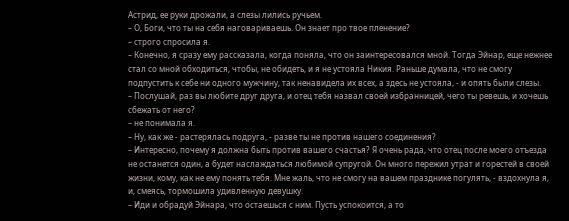Астрид, ее руки дрожали, а слезы лились ручьем.
– О, Боги, что ты на себя наговариваешь. Он знает про твое пленение?
– строго спросила я.
– Конечно, я сразу ему рассказала, когда поняла, что он заинтересовался мной. Тогда Эйнар, еще нежнее стал со мной обходиться, чтобы, не обидеть, и я не устояла Никия. Раньше думала, что не смогу подпустить к себе ни одного мужчину, так ненавидела их всех, а здесь не устояла, - и опять были слезы.
– Послушай, раз вы любите друг друга, и отец тебя назвал своей избранницей, чего ты ревешь, и хочешь сбежать от него?
– не понимала я.
– Ну, как же - растерялась подруга, - разве ты не против нашего соединения?
– Интересно, почему я должна быть против вашего счастья? Я очень рада, что отец после моего отъезда не останется один, а будет наслаждаться любимой супругой. Он много пережил утрат и горестей в своей жизни, кому, как не ему понять тебя. Мне жаль, что не смогу на вашем празднике погулять, - вздохнула я, и, смеясь, тормошила удивленную девушку.
– Иди и обрадуй Эйнара, что остаешься с ним. Пусть успокоится, а то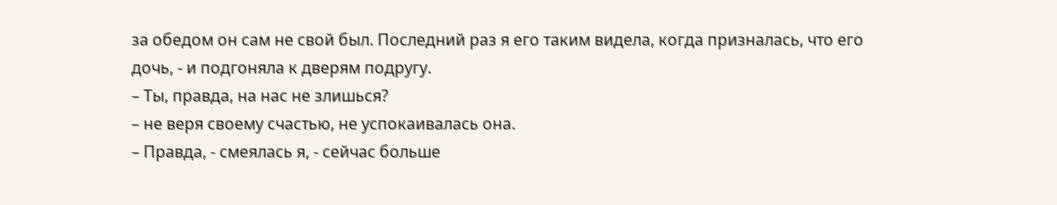за обедом он сам не свой был. Последний раз я его таким видела, когда призналась, что его дочь, - и подгоняла к дверям подругу.
– Ты, правда, на нас не злишься?
– не веря своему счастью, не успокаивалась она.
– Правда, - смеялась я, - сейчас больше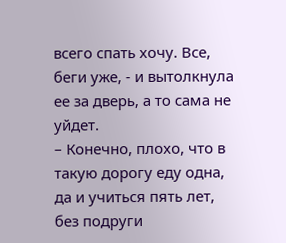всего спать хочу. Все, беги уже, - и вытолкнула ее за дверь, а то сама не уйдет.
– Конечно, плохо, что в такую дорогу еду одна, да и учиться пять лет, без подруги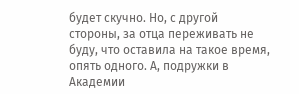будет скучно. Но, с другой стороны, за отца переживать не буду, что оставила на такое время, опять одного. А, подружки в Академии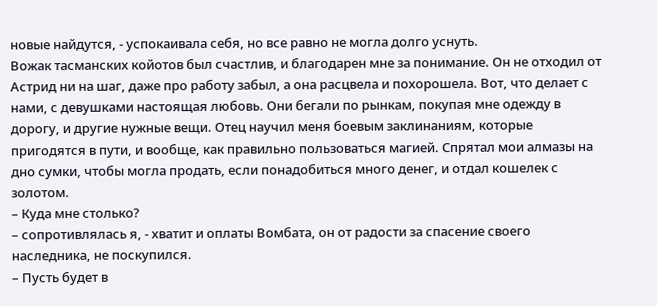новые найдутся, - успокаивала себя, но все равно не могла долго уснуть.
Вожак тасманских койотов был счастлив, и благодарен мне за понимание. Он не отходил от Астрид ни на шаг, даже про работу забыл, а она расцвела и похорошела. Вот, что делает с нами, с девушками настоящая любовь. Они бегали по рынкам, покупая мне одежду в дорогу, и другие нужные вещи. Отец научил меня боевым заклинаниям, которые пригодятся в пути, и вообще, как правильно пользоваться магией. Спрятал мои алмазы на дно сумки, чтобы могла продать, если понадобиться много денег, и отдал кошелек с золотом.
– Куда мне столько?
– сопротивлялась я, - хватит и оплаты Вомбата, он от радости за спасение своего наследника, не поскупился.
– Пусть будет в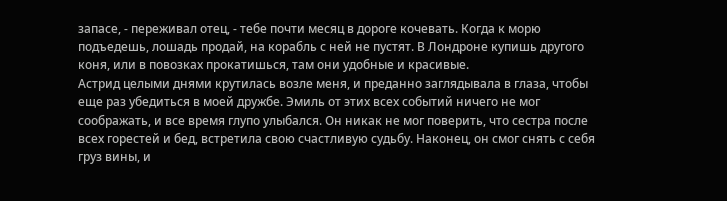запасе, - переживал отец, - тебе почти месяц в дороге кочевать. Когда к морю подъедешь, лошадь продай, на корабль с ней не пустят. В Лондроне купишь другого коня, или в повозках прокатишься, там они удобные и красивые.
Астрид целыми днями крутилась возле меня, и преданно заглядывала в глаза, чтобы еще раз убедиться в моей дружбе. Эмиль от этих всех событий ничего не мог соображать, и все время глупо улыбался. Он никак не мог поверить, что сестра после всех горестей и бед, встретила свою счастливую судьбу. Наконец, он смог снять с себя груз вины, и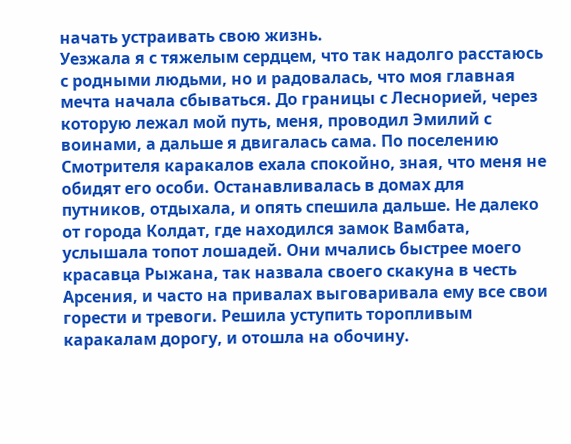начать устраивать свою жизнь.
Уезжала я с тяжелым сердцем, что так надолго расстаюсь с родными людьми, но и радовалась, что моя главная мечта начала сбываться. До границы с Леснорией, через которую лежал мой путь, меня, проводил Эмилий с воинами, а дальше я двигалась сама. По поселению Смотрителя каракалов ехала спокойно, зная, что меня не обидят его особи. Останавливалась в домах для путников, отдыхала, и опять спешила дальше. Не далеко от города Колдат, где находился замок Вамбата, услышала топот лошадей. Они мчались быстрее моего красавца Рыжана, так назвала своего скакуна в честь Арсения, и часто на привалах выговаривала ему все свои горести и тревоги. Решила уступить торопливым каракалам дорогу, и отошла на обочину.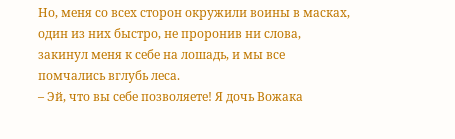Но, меня со всех сторон окружили воины в масках, один из них быстро, не проронив ни слова, закинул меня к себе на лошадь, и мы все помчались вглубь леса.
– Эй, что вы себе позволяете! Я дочь Вожака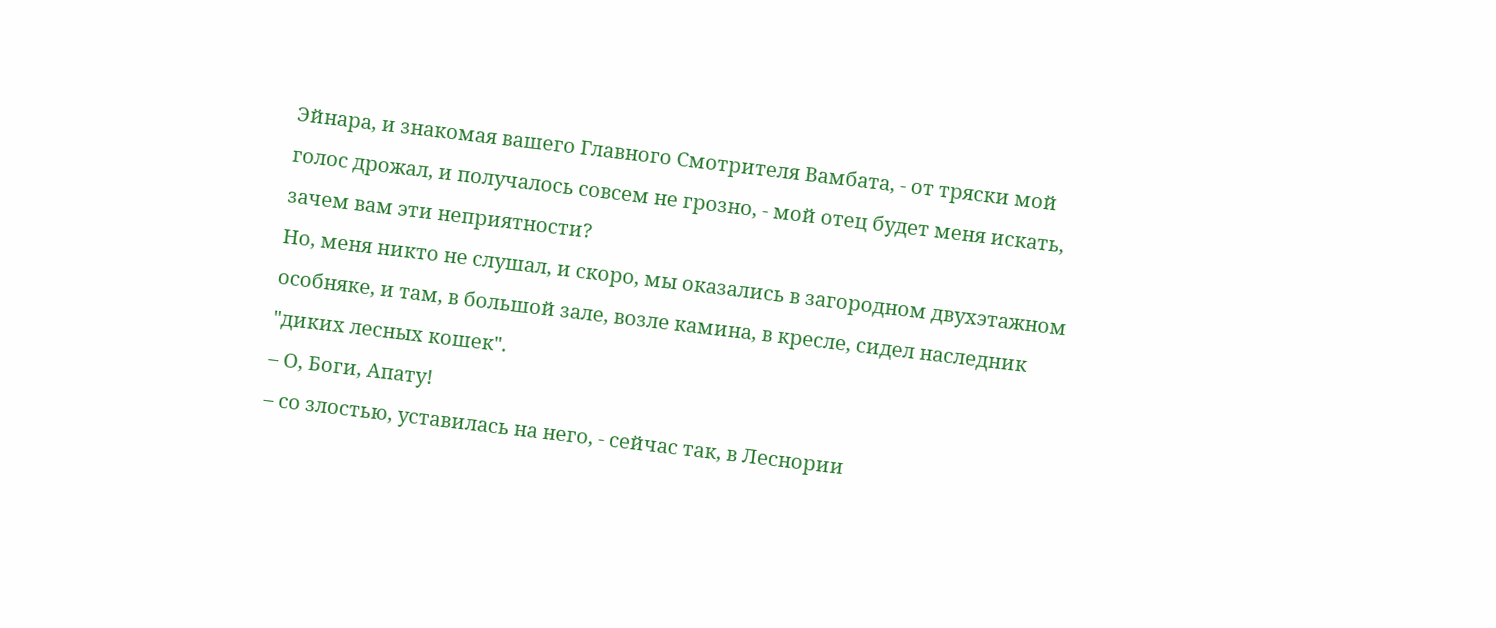Эйнара, и знакомая вашего Главного Смотрителя Вамбата, - от тряски мой голос дрожал, и получалось совсем не грозно, - мой отец будет меня искать, зачем вам эти неприятности?
Но, меня никто не слушал, и скоро, мы оказались в загородном двухэтажном особняке, и там, в большой зале, возле камина, в кресле, сидел наследник "диких лесных кошек".
– О, Боги, Апату!
– со злостью, уставилась на него, - сейчас так, в Леснории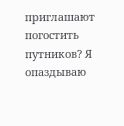приглашают погостить путников? Я опаздываю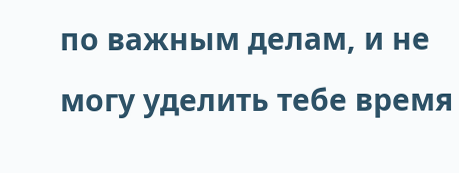по важным делам, и не могу уделить тебе время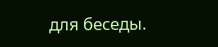для беседы.